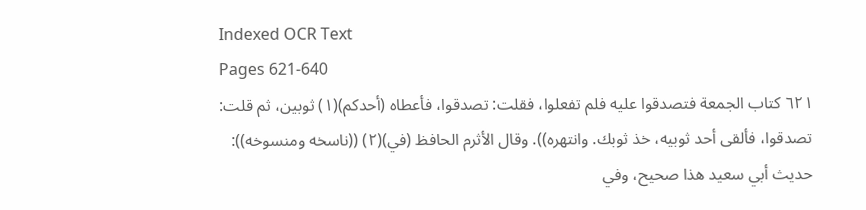Indexed OCR Text
Pages 621-640
٦٢١ كتاب الجمعة فتصدقوا عليه فلم تفعلوا، فقلت: تصدقوا، فأعطاه (أحدكم)(١) ثوبين، ثم قلت: تصدقوا، فألقى أحد ثوبيه، خذ ثوبك. وانتهره)). وقال الأثرم الحافظ (في)(٢) ((ناسخه ومنسوخه)): حديث أبي سعيد هذا صحيح، وفي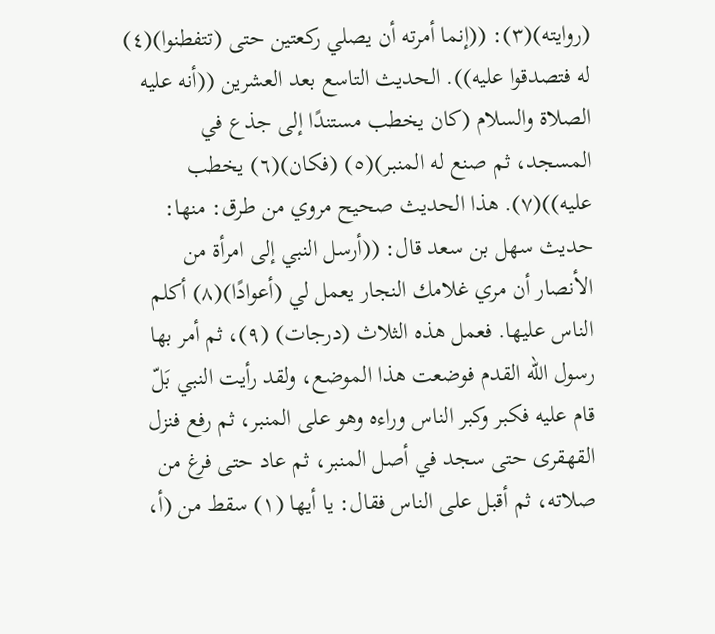(روايته)(٣): ((إنما أمرته أن يصلي ركعتين حتى (تتفطنوا)(٤) له فتصدقوا عليه)). الحديث التاسع بعد العشرين ((أنه عليه الصلاة والسلام (كان يخطب مستندًا إلى جذع في المسجد، ثم صنع له المنبر)(٥) (فكان)(٦) يخطب عليه))(٧). هذا الحديث صحيح مروي من طرق: منها: حديث سهل بن سعد قال: ((أرسل النبي إلى امرأة من الأنصار أن مري غلامك النجار يعمل لي (أعوادًا)(٨) أكلم الناس عليها. فعمل هذه الثلاث (درجات) (٩)، ثم أمر بها رسول الله القدم فوضعت هذا الموضع، ولقد رأيت النبي بَلّ قام عليه فكبر وكبر الناس وراءه وهو على المنبر، ثم رفع فنزل القهقرى حتى سجد في أصل المنبر، ثم عاد حتى فرغ من صلاته، ثم أقبل على الناس فقال: يا أيها (١) سقط من (أ،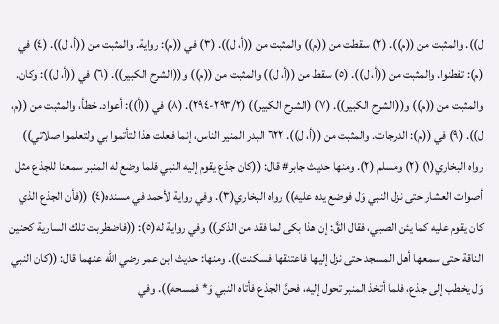ل)). والمثبت من ((م)). (٢) سقطت من ((م)) والمثبت من ((أ، ل)). (٣) في ((م): رواية. والمثبت من ((أ، ل)). (٤) في (م): تفطنوا. والمثبت من ((أ، ل)). (٥) سقط من ((أ، ل)) والمثبت من ((م)) و((الشرح الكبير)). (٦) في ((أ، ل)): وكان. والمثبت من ((م)) و((الشرح الكبير)). (٧) (الشرح الكبير)) (٢٩٣/٢-٢٩٤). (٨) في ((أ)): أعواد. خطأ، والمثبت من ((م، ل)). (٩) في ((م): الدرجات. والمثبت من ((أ، ل)). ٦٢٢ البدر المنير الناس، إنما فعلت هذا لتأتموا بي ولتعلموا صلاتي)) رواه البخاري(١) (٢) ومسلم (٢). ومنها حديث جابر# قال: ((كان جذع يقوم إليه النبي فلما وضع له المنبر سمعنا للجذع مثل أصوات العشار حتى نزل النبي وَل فوضع يده عليه)) رواه البخاري(٣). وفي رواية لأحمد في مسنده(٤) ((فأن الجذع الذي كان يقوم عليه كما يئن الصبي، فقال القَّ: إن هذا بكى لما فقد من الذكر)) وفي رواية له(٥): ((فاضطربت تلك السارية كحنين الناقة حتى سمعها أهل المسجد حتى نزل إليها فاعتنقها فسكنت)). ومنها: حديث ابن عمر رضي الله عنهما قال: ((كان النبي وَل يخطب إلى جذع، فلما أتخذ المنبر تحول إليه، فحنَّ الجذع فأتاه النبي وَ* فمسحه)). وفي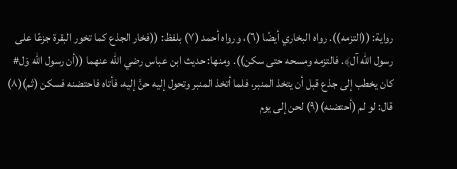رواية: ((التزمه)). رواه البخاري أيضًا (٦)، ورواه أحمد (٧) بلفظ: ((فخار الجذع كما تخور البقرة جزعًا على رسول الله آل﴾. فالتزمه ومسحه حتى سكن)). ومنها: حديث ابن عباس رضي الله عنهما ((أن رسول الله وَل# كان يخطب إلى جذع قبل أن يتخذ المنبر، فلما أتخذ المنبر وتحول إليه حنَّ إليه، فأتاه فاحتضنه فسكن (ثم)(٨) قال: لو لم (أحتضنه)(٩) لحن إلى يوم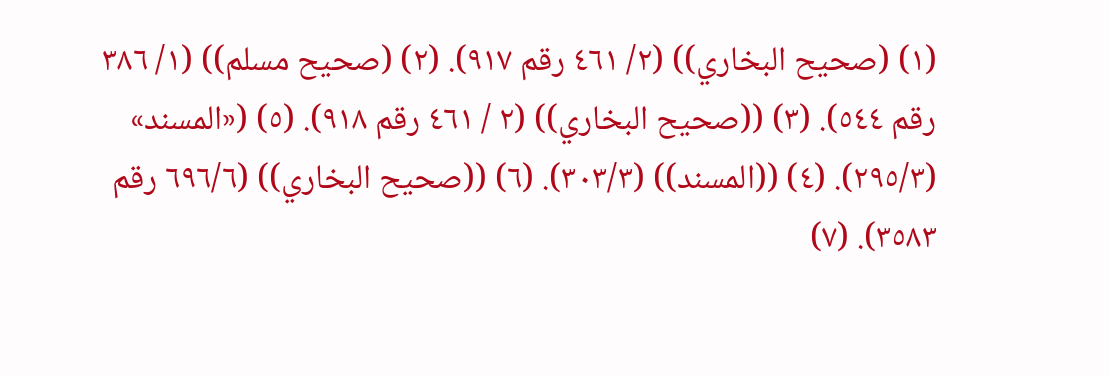(١) (صحيح البخاري)) (٢/ ٤٦١ رقم ٩١٧). (٢) (صحيح مسلم)) (١/ ٣٨٦ رقم ٥٤٤). (٣) ((صحيح البخاري)) (٢ / ٤٦١ رقم ٩١٨). (٥) («المسند» (٢٩٥/٣). (٤) ((المسند)) (٣٠٣/٣). (٦) ((صحيح البخاري)) (٦٩٦/٦ رقم ٣٥٨٣). (٧)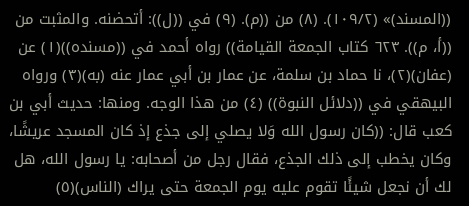((المسند)» (١٠٩/٢). (٨) من ((م). (٩) في ((ل)): أتحضنه. والمثبت من ((أ، م)). ٦٢٣ كتاب الجمعة القيامة)) رواه أحمد في ((مسنده))(١) عن (عفان)(٢)، نا حماد بن سلمة، عن عمار بن أبي عمار عنه (به)(٣) ورواه البيهقي في ((دلائل النبوة)) (٤) من هذا الوجه. ومنها: حديث أبي بن كعب قال: ((كان رسول الله وَلا يصلي إلى جذع إذ كان المسجد عريشًا، وكان يخطب إلى ذلك الجذع، فقال رجل من أصحابه: يا رسول الله، هل لك أن نجعل شيئًا تقوم عليه يوم الجمعة حتى يراك (الناس)(٥)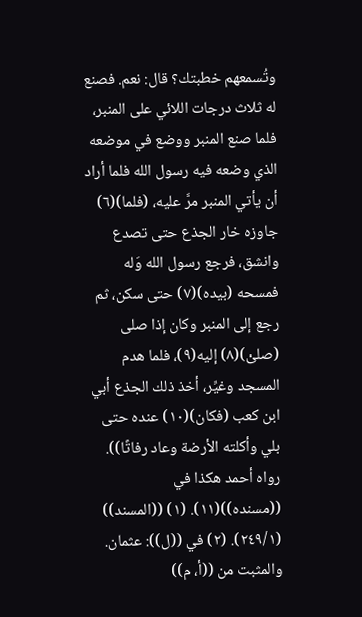وتُسمعهم خطبتك؟ قال: نعم. فصنع له ثلاث درجات اللائي على المنبر، فلما صنع المنبر ووضع في موضعه الذي وضعه فيه رسول الله فلما أراد أن يأتي المنبر مرَّ عليه، (فلما)(٦) جاوزه خار الجذع حتى تصدع وانشق، فرجع رسول الله وَله فمسحه (بيده)(٧) حتى سكن، ثم رجع إلى المنبر وكان إذا صلى (صلىْ)(٨) إليه(٩)، فلما هدم المسجد وغيِّر، أخذ ذلك الجذع أبي ابن كعب (فكان)(١٠) عنده حتى بلي وأكلته الأرضة وعاد رفاتًا)). رواه أحمد هكذا في ((مسنده))(١١). (١) ((المسند)) (٢٤٩/١). (٢) في ((ل)): عثمان. والمثبت من ((أ، م))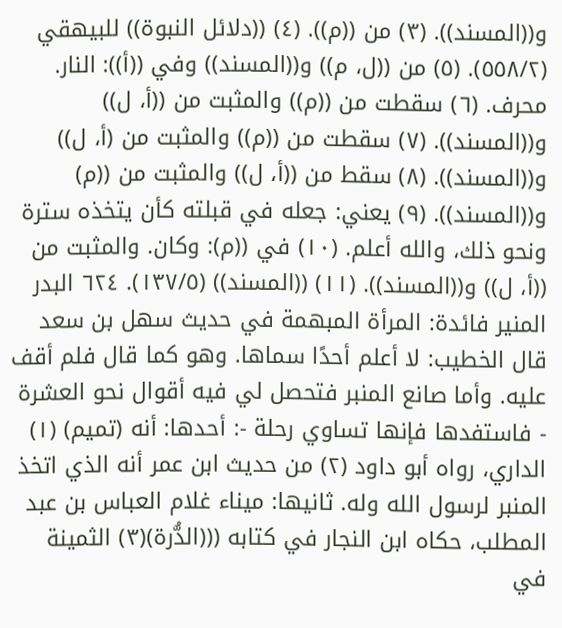و((المسند)). (٣) من ((م)). (٤) ((دلائل النبوة)) للبيهقي (٥٥٨/٢). (٥) من ((ل، م)) و((المسند)) وفي ((أ)): النار. محرف. (٦) سقطت من ((م)) والمثبت من ((أ، ل)) و((المسند)). (٧) سقطت من ((م)) والمثبت من (أ، ل)) و((المسند)). (٨) سقط من ((أ، ل)) والمثبت من ((م) و((المسند)). (٩) يعني: جعله في قبلته كأن يتخذه سترة ونحو ذلك، والله أعلم. (١٠) في ((م): وكان. والمثبت من ((أ، ل)) و((المسند)). (١١) ((المسند)) (١٣٧/٥). ٦٢٤ البدر المنير فائدة: المرأة المبهمة في حديث سهل بن سعد قال الخطيب: لا أعلم أحدًا سماها. وهو كما قال فلم أقف عليه. وأما صانع المنبر فتحصل لي فيه أقوال نحو العشرة - فاستفدها فإنها تساوي رحلة -: أحدها: أنه (تميم) (١) الداري، رواه أبو داود (٢) من حديث ابن عمر أنه الذي اتخذ المنبر لرسول الله وله. ثانيها: ميناء غلام العباس بن عبد المطلب، حكاه ابن النجار في كتابه (((الدُّرة)(٣) الثمينة في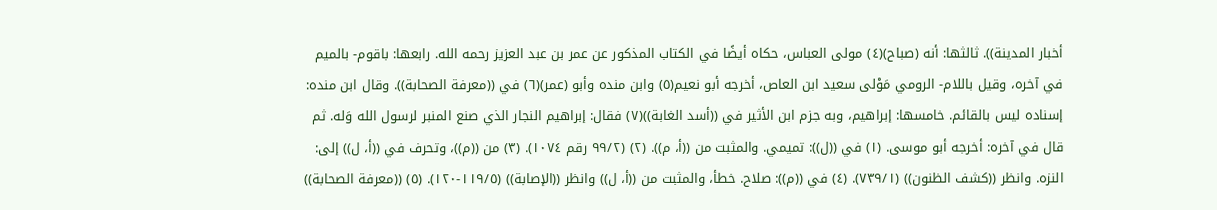أخبار المدينة)). ثالثها: أنه (صباح)(٤) مولى العباس، حكاه أيضًا في الكتاب المذكور عن عمر بن عبد العزيز رحمه الله. رابعها: باقوم- بالميم في آخره، وقيل باللام- الرومي مَوْلى سعيد ابن العاص، أخرجه أبو نعيم(٥) وابن منده وأبو (عمر)(٦) في ((معرفة الصحابة)). وقال ابن منده: إسناده ليس بالقائم. خامسها: إبراهيم، وبه جزم ابن الأثير في ((أسد الغابة))(٧) فقال: إبراهيم النجار الذي صنع المنبر لرسول الله وَله. ثم قال في آخره: أخرجه أبو موسى. (١) في ((ل)): تميمي. والمثبت من ((أ، م)). (٢) (٩٩/٢ رقم ١٠٧٤). (٣) من ((م))، وتحرف في ((أ، ل)) إلى: النزه. وانظر ((كشف الظنون)) (٧٣٩/١). (٤) في ((م)): صلاح. خطأ، والمثبت من ((أ، ل)) وانظر ((الإصابة)) (١١٩/٥-١٢٠). (٥) ((معرفة الصحابة))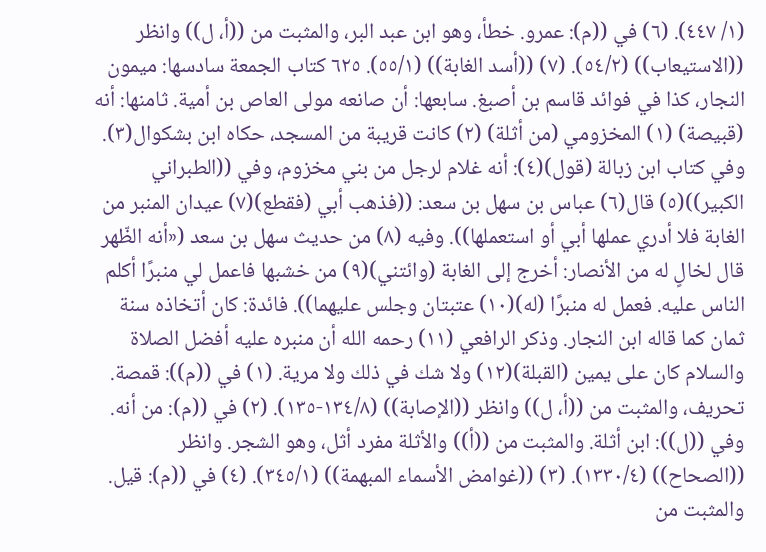(١/ ٤٤٧). (٦) في ((م): عمرو. خطأ، وهو ابن عبد البر، والمثبت من ((أ، ل)) وانظر ((الاستيعاب)) (٥٤/٢). (٧) ((أسد الغابة)) (٥٥/١). ٦٢٥ كتاب الجمعة سادسها: ميمون النجار، كذا في فوائد قاسم بن أصبغ. سابعها: أن صانعه مولى العاص بن أمية. ثامنها: أنه (قبيصة) (١) المخزومي (من أثلة) (٢) كانت قريبة من المسجد، حكاه ابن بشكوال(٣). وفي كتاب ابن زبالة (قول)(٤): أنه غلام لرجل من بني مخزوم، وفي ((الطبراني الكبير))(٥) قال(٦) عباس بن سهل بن سعد: ((فذهب أبي (فقطع)(٧) عيدان المنبر من الغابة فلا أدري عملها أبي أو استعملها)). وفيه (٨) من حديث سهل بن سعد («أنه الظّهر قال لخالٍ له من الأنصار: أخرج إلى الغابة (وائتني)(٩) من خشبها فاعمل لي منبرًا أكلم الناس عليه. فعمل له منبرًا (له)(١٠) عتبتان وجلس عليهما)). فائدة: كان أتخاذه سنة ثمان كما قاله ابن النجار. وذكر الرافعي (١١) رحمه الله أن منبره عليه أفضل الصلاة والسلام كان على يمين (القبلة)(١٢) ولا شك في ذلك ولا مرية. (١) في ((م)): قمصة. تحريف، والمثبت من ((أ، ل)) وانظر ((الإصابة)) (١٣٤/٨-١٣٥). (٢) في ((م): من أنه. وفي ((ل)): ابن أثلة. والمثبت من ((أ)) والأثلة مفرد أثل، وهو الشجر. وانظر ((الصحاح)) (١٣٣٠/٤). (٣) ((غوامض الأسماء المبهمة)) (٣٤٥/١). (٤) في ((م): قيل. والمثبت من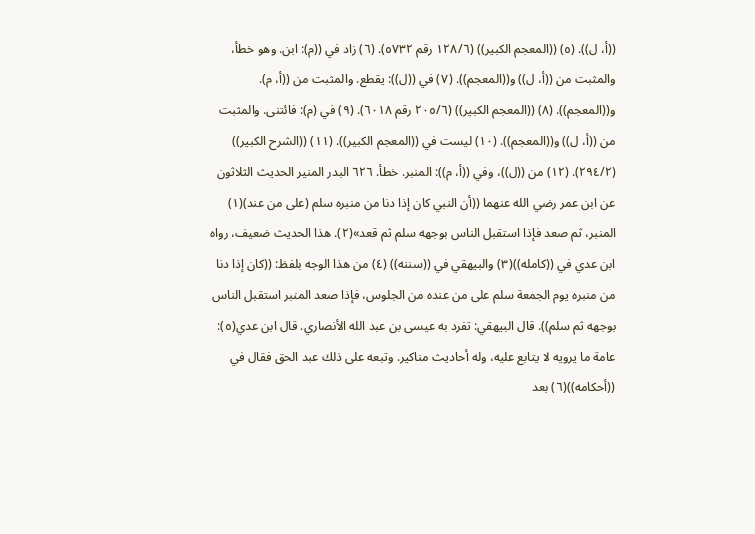((أ، ل)). (٥) ((المعجم الكبير)) (١٢٨/٦ رقم ٥٧٣٢). (٦) زاد في ((م): ابن. وهو خطأ، والمثبت من ((أ، ل)) و((المعجم)). (٧) في ((ل)): يقطع. والمثبت من ((أ، م). و((المعجم)). (٨) ((المعجم الكبير)) (٢٠٥/٦ رقم ٦٠١٨). (٩) في (م): فائتنى. والمثبت من ((أ، ل)) و((المعجم)). (١٠) ليست في ((المعجم الكبير)). (١١) ((الشرح الكبير)) (٢٩٤/٢). (١٢) من ((ل))، وفي ((أ، م)): المنبر. خطأ. ٦٢٦ البدر المنير الحديث الثلاثون عن ابن عمر رضي الله عنهما ((أن النبي كان إذا دنا من منبره سلم (على من عند)(١) المنبر، ثم صعد فإذا استقبل الناس بوجهه سلم ثم قعد»(٢). هذا الحديث ضعيف، رواه ابن عدي في ((كامله))(٣) والبيهقي في ((سننه)) (٤) من هذا الوجه بلفظ: ((كان إذا دنا من منبره يوم الجمعة سلم على من عنده من الجلوس، فإذا صعد المنبر استقبل الناس بوجهه ثم سلم)). قال البيهقي: تفرد به عيسى بن عبد الله الأنصاري. قال ابن عدي(٥): عامة ما يرويه لا يتابع عليه، وله أحاديث مناكير. وتبعه على ذلك عبد الحق فقال في ((أحكامه))(٦) بعد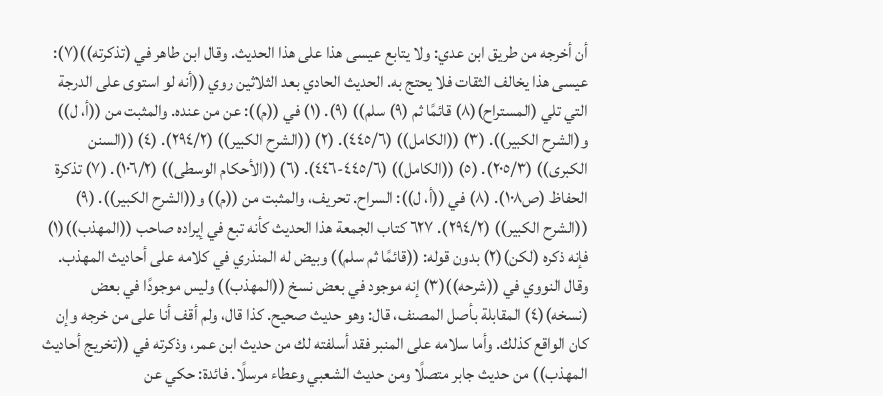أن أخرجه من طريق ابن عدي: ولا يتابع عيسى هذا على هذا الحديث. وقال ابن طاهر في (تذكرته))(٧): عيسى هذا يخالف الثقات فلا يحتج به. الحديث الحادي بعد الثلاثين روي ((أنه لو استوى على الدرجة التي تلي (المستراح)(٨) قائمًا ثم (٩) سلم)) (٩). (١) في ((م)): عن من عنده. والمثبت من ((أ، ل)) و(الشرح الكبير)). (٣) ((الكامل)) (٤٤٥/٦). (٢) ((الشرح الكبير)) (٢٩٤/٢). (٤) ((السنن الكبرى)) (٢٠٥/٣). (٥) ((الكامل)) (٤٤٥/٦-٤٤٦). (٦) ((الأحكام الوسطى)) (١٠٦/٢). (٧) تذكرة الحفاظ (ص١٠٨). (٨) في ((أ، ل)): السراح. تحريف، والمثبت من ((م)) و((الشرح الكبير)). (٩) ((الشرح الكبير)) (٢٩٤/٢). ٦٢٧ كتاب الجمعة هذا الحديث كأنه تبع في إيراده صاحب ((المهذب))(١) فإنه ذكره (لكن)(٢) بدون قوله: ((قائمًا ثم سلم)) وبيض له المنذري في كلامه على أحاديث المهذب. وقال النووي في ((شرحه))(٣) إنه موجود في بعض نسخ ((المهذب)) وليس موجودًا في بعض (نسخه)(٤) المقابلة بأصل المصنف، قال: وهو حديث صحيح. كذا قال، ولم أقف أنا على من خرجه وإن كان الواقع كذلك. وأما سلامه على المنبر فقد أسلفته لك من حديث ابن عمر، وذكرته في ((تخريج أحاديث المهذب)) من حديث جابر متصلًا ومن حديث الشعبي وعطاء مرسلًا. فائدة: حكي عن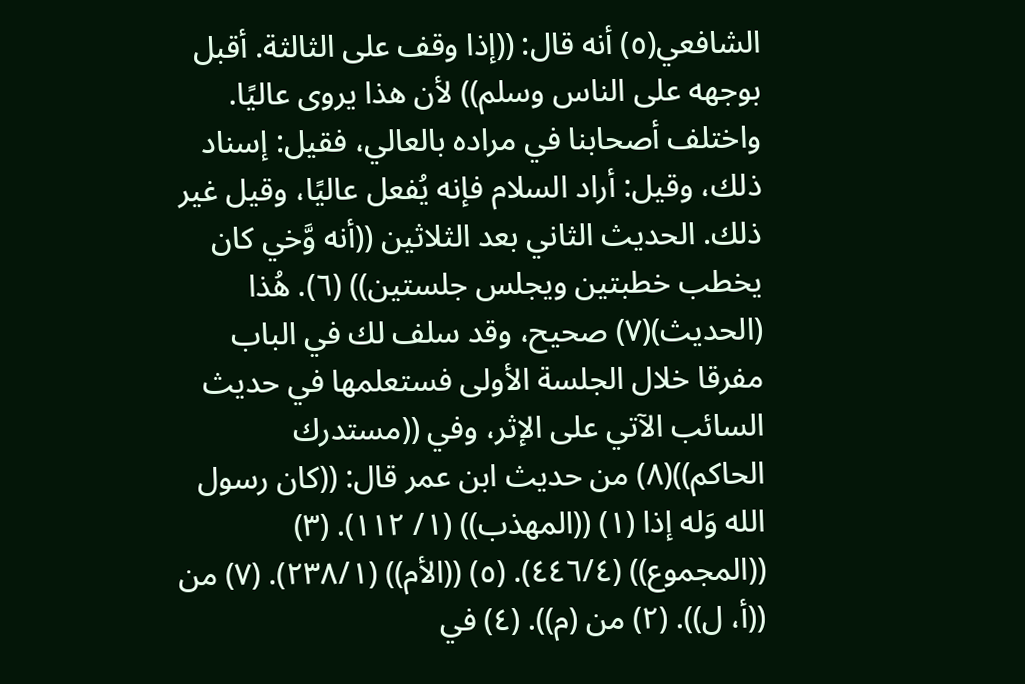الشافعي(٥) أنه قال: ((إذا وقف على الثالثة. أقبل بوجهه على الناس وسلم)) لأن هذا يروى عاليًا. واختلف أصحابنا في مراده بالعالي، فقيل: إسناد ذلك، وقيل: أراد السلام فإنه يُفعل عاليًا، وقيل غير ذلك. الحديث الثاني بعد الثلاثين ((أنه وَّخي كان يخطب خطبتين ويجلس جلستين)) (٦). هُذا (الحديث)(٧) صحيح، وقد سلف لك في الباب مفرقا خلال الجلسة الأولى فستعلمها في حديث السائب الآتي على الإثر، وفي ((مستدرك الحاكم))(٨) من حديث ابن عمر قال: ((كان رسول الله وَله إذا (١) ((المهذب)) (١/ ١١٢). (٣) ((المجموع)) (٤٤٦/٤). (٥) ((الأم)) (٢٣٨/١). (٧) من ((أ، ل)). (٢) من (م)). (٤) في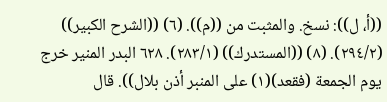((أ، ل)): نسخ. والمثبت من ((م)). (٦) ((الشرح الكبير)) (٢٩٤/٢). (٨) ((المستدرك)) (٢٨٣/١). ٦٢٨ البدر المنير خرج يوم الجمعة (فقعد)(١) على المنبر أذن بلال)). قال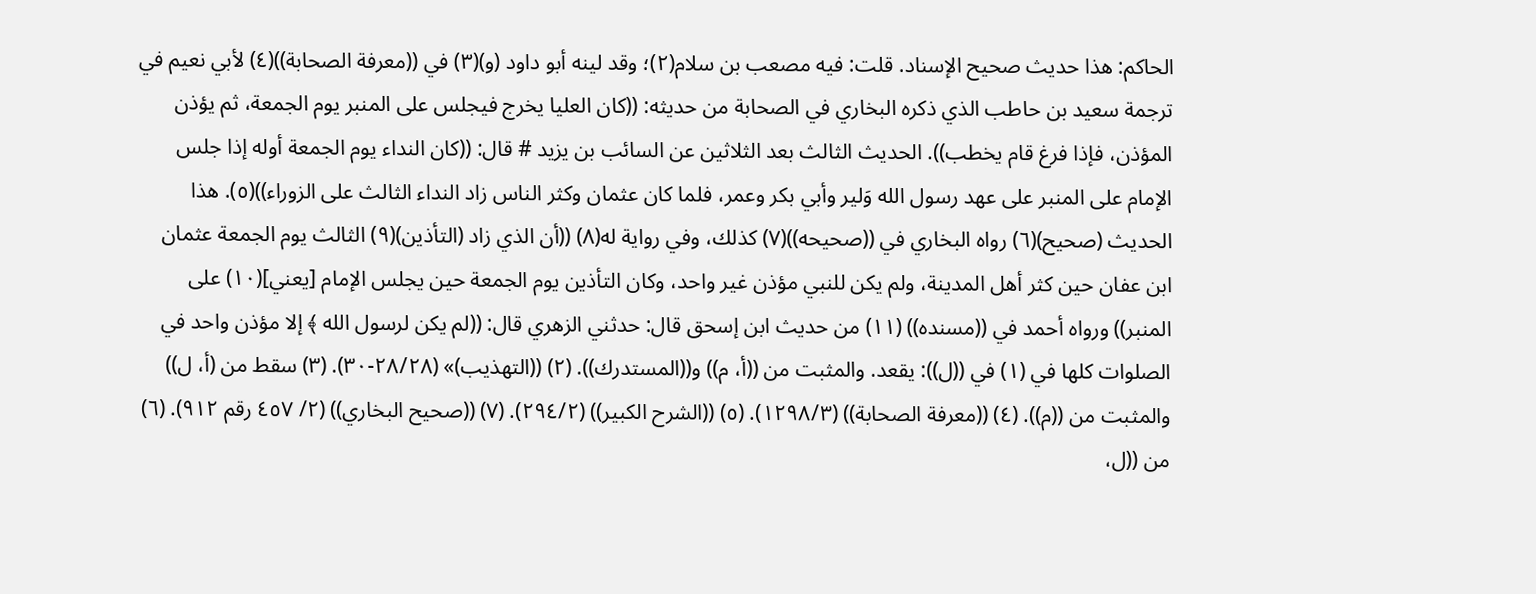الحاكم: هذا حديث صحيح الإسناد. قلت: فيه مصعب بن سلام(٢)؛ وقد لينه أبو داود (و)(٣) في ((معرفة الصحابة))(٤) لأبي نعيم في ترجمة سعيد بن حاطب الذي ذكره البخاري في الصحابة من حديثه: ((كان العليا يخرج فيجلس على المنبر يوم الجمعة، ثم يؤذن المؤذن، فإذا فرغ قام يخطب)). الحديث الثالث بعد الثلاثين عن السائب بن يزيد # قال: ((كان النداء يوم الجمعة أوله إذا جلس الإمام على المنبر على عهد رسول الله وَلير وأبي بكر وعمر، فلما كان عثمان وكثر الناس زاد النداء الثالث على الزوراء))(٥). هذا الحديث (صحيح)(٦) رواه البخاري في ((صحيحه))(٧) كذلك، وفي رواية له(٨) ((أن الذي زاد (التأذين)(٩) الثالث يوم الجمعة عثمان ابن عفان حين كثر أهل المدينة، ولم يكن للنبي مؤذن غير واحد، وكان التأذين يوم الجمعة حين يجلس الإمام [يعني](١٠) على المنبر)) ورواه أحمد في ((مسنده)) (١١) من حديث ابن إسحق قال: حدثني الزهري قال: ((لم يكن لرسول الله ﴾ إلا مؤذن واحد في الصلوات كلها في (١) في ((ل)): يقعد. والمثبت من ((أ، م)) و((المستدرك)). (٢) ((التهذيب)» (٢٨/٢٨-٣٠). (٣) سقط من (أ، ل)) والمثبت من ((م)). (٤) ((معرفة الصحابة)) (١٢٩٨/٣). (٥) ((الشرح الكبير)) (٢٩٤/٢). (٧) ((صحيح البخاري)) (٢/ ٤٥٧ رقم ٩١٢). (٦) من ((ل،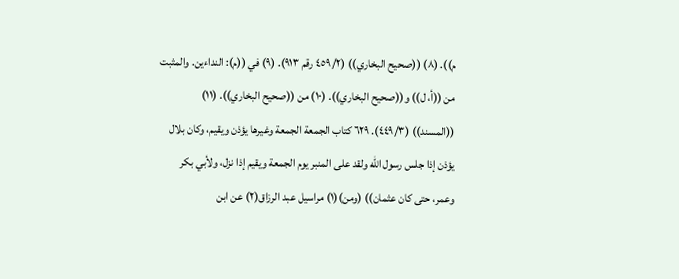م)). (٨) ((صحيح البخاري)) (٤٥٩/٢ رقم ٩١٣). (٩) في ((م): النداءين. والمثبت من ((أ، ل)) و((صحيح البخاري)). (١٠) من ((صحيح البخاري)). (١١) ((المسند)) (٤٤٩/٣). ٦٢٩ كتاب الجمعة الجمعة وغيرها يؤذن ويقيم، وكان بلال يؤذن إذا جلس رسول الله ولقد على المنبر يوم الجمعة ويقيم إذا نزل، ولأبي بكر وعمر، حتى كان عثمان)) (ومن)(١) مراسيل عبد الرزاق(٢) عن ابن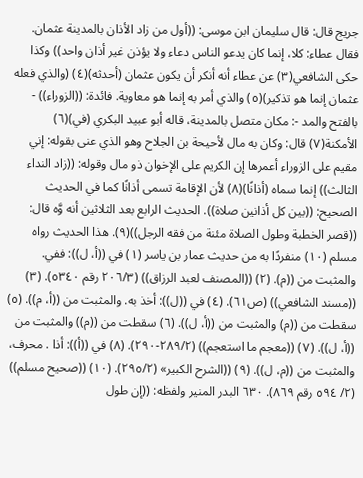جريج قال: قال سليمان ابن موسى: ((أول من زاد الأذان بالمدينة عثمان. فقال عطاء: كلا، إنما كان يدعو الناس دعاء ولا يؤذن غير أذان واحد)) وكذا حكى الشافعي(٣) عن عطاء أنه أنكر أن يكون عثمان (أحدثه)(٤) (والذي فعله عثمان إنما هو تذكير)(٥) والذي أمر به إنما هو معاوية. فائدة: ((الزوراء)) - بالفتح والمد -: مكان متصل بالمدينة، قاله أبو عبيد البكري (في)(٦) الأمكنة(٧) قال: وكان به مال لأحيحة بن الجلاح وهو الذي عنى بقوله: إني مقيم على الزوراء أعمرها إن الكريم على الإخوان ذو مال وقوله: ((زاد النداء الثالث)) إنما سماه (أذانًا)(٨) لأن الإقامة تسمى أذانًا كما في الحديث الصحيح: ((بين كل أذانين صلاة)). الحديث الرابع بعد الثلاثين أنه وَّه قال: ((قصر الخطبة وطول الصلاة مئنة من فقه الرجل))(٩). هذا الحديث رواه مسلم (١٠) منفردًا به من حديث عمار بن ياسر (١) في ((أ، ل)): ففي. والمثبت من ((م). (٢) ((المصنف لعبد الرزاق)) (٢٠٦/٣ رقم ٥٣٤٠). (٣) ((مسند الشافعي)) (ص٦١). (٤) في ((ل)): أخذ به. والمثبت من ((أ، م)). (٥) سقطت من ((م) والمثبت من ((أ، ل)). (٦) سقطت من ((م)) والمثبت من ((أ، ل)). (٧) ((معجم ما استعجم)) (٢٨٩/٢-٢٩٠). (٨) في ((أ)): أذا . محرف، والمثبت من ((م، ل)). (٩) ((الشرح الكبير» (٢٩٥/٢). (١٠) ((صحيح مسلم)) (٢/ ٥٩٤ رقم ٨٦٩). ٦٣٠ البدر المنير ولفظه: ((إن طول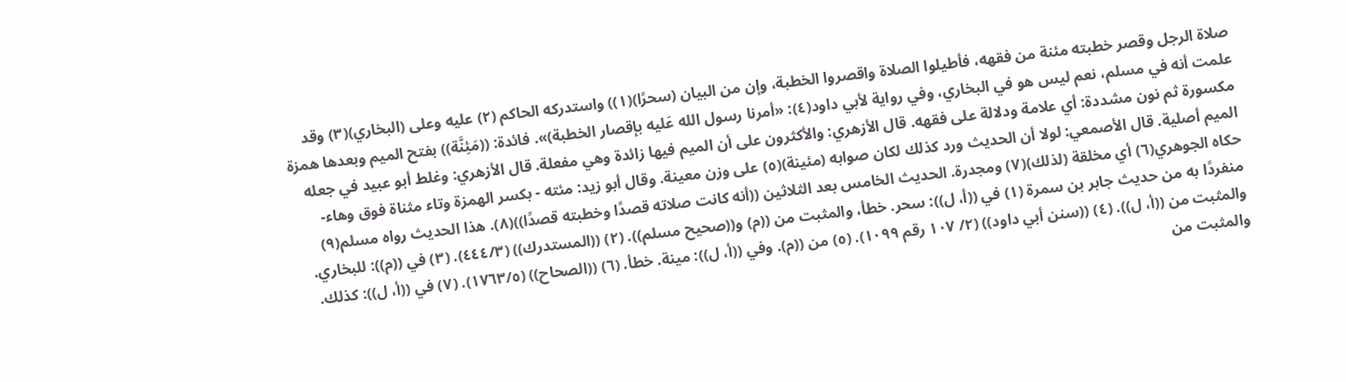صلاة الرجل وقصر خطبته مئنة من فقهه، فأطيلوا الصلاة واقصروا الخطبة، وإن من البيان (سحرًا)(١)) واستدركه الحاكم (٢) عليه وعلى (البخاري)(٣) وقد علمت أنه في مسلم، نعم ليس هو في البخاري، وفي رواية لأبي داود(٤): «أمرنا رسول الله عَليه بإقصار الخطبة)». فائدة: ((مَئِنَّة)) بفتح الميم وبعدها همزة مكسورة ثم نون مشددة: أي علامة ودلالة على فقهه. قال الأزهري: والأكثرون على أن الميم فيها زائدة وهي مفعلة. قال الأزهري: وغلط أبو عبيد في جعله الميم أصلية. قال الأصمعي: لولا أن الحديث ورد كذلك لكان صوابه (مئينة)(٥) على وزن معينة. وقال أبو زيد: مئته - بكسر الهمزة وتاء مثناة فوق وهاء- حكاه الجوهري(٦) أي مخلقة (لذلك)(٧) ومجدرة. الحديث الخامس بعد الثلاثين ((أنه كانت صلاته قصدًا وخطبته قصدًا))(٨). هذا الحديث رواه مسلم(٩) منفردًا به من حديث جابر بن سمرة (١) في ((أ، ل)): سحر. خطأ، والمثبت من ((م) و((صحيح مسلم)). (٢) ((المستدرك)) (٤٤٤/٣). (٣) في ((م)): للبخاري. والمثبت من ((أ، ل)). (٤) ((سنن أبي داود)) (٢/ ١٠٧ رقم ١٠٩٩). (٥) من ((م). وفي ((أ، ل)): مينة. خطأ. (٦) ((الصحاح)) (١٧٦٣/٥). (٧) في ((أ، ل)): كذلك. والمثبت من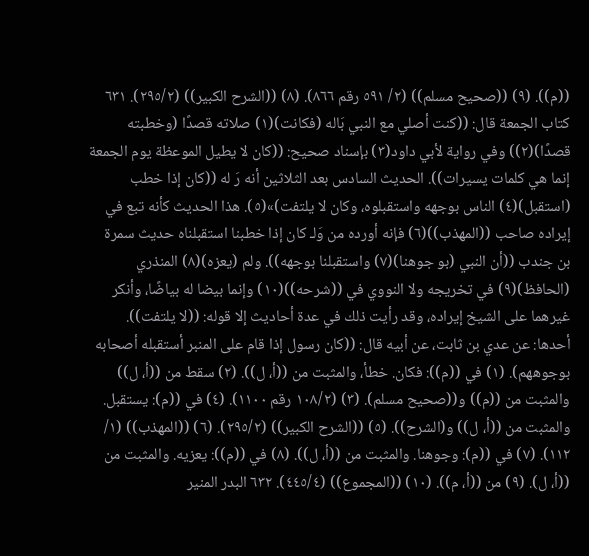((م)). (٩) ((صحيح مسلم)) (٢/ ٥٩١ رقم ٨٦٦). (٨) ((الشرح الكبير)) (٢٩٥/٢). ٦٣١ كتاب الجمعة قال: ((كنت أصلي مع النبي بَاله (فكانت)(١) صلاته قصدًا (وخطبته قصدًا)(٢)) وفي رواية لأبي داود(٣) بإسناد صحيح: ((كان لا يطيل الموعظة يوم الجمعة إنما هي كلمات يسيرات)). الحديث السادس بعد الثلاثين أنه رَ له ((كان إذا خطب (استقبل)(٤) الناس بوجهه واستقبلوه، وكان لا يلتفت)»(٥). هذا الحديث كأنه تبع في إيراده صاحب ((المهذب))(٦) فإنه أورده من وَلـ كان إذا خطبنا استقبلناه حديث سمرة بن جندب ((أن النبي (بو جوهنا)(٧) واستقبلنا بوجهه)). ولم (يعزه)(٨) المنذري (الحافظ)(٩) في تخريجه ولا النووي في ((شرحه))(١٠) وإنما بيضا له بياضًا، وأنكر غيرهما على الشيخ إيراده، وقد رأيت ذلك في عدة أحاديث إلا قوله: ((لا يلتفت)). أحدها: عن عدي بن ثابت، عن أبيه قال: ((كان رسول إذا قام على المنبر أستقبله أصحابه بوجوههم). (١) في ((م)): فكان. خطأ، والمثبت من ((أ، ل)). (٢) سقط من ((أ، ل)) والمثبت من ((م)) و((صحيح مسلم). (٣) (١٠٨/٢ رقم ١١٠٠). (٤) في ((م): يستقبل. والمثبت من ((أ، ل)) و(الشرح)). (٥) ((الشرح الكبير)) (٢٩٥/٢). (٦) ((المهذب)) (١/ ١١٢). (٧) في ((م): وجوهنا. والمثبت من ((أ، ل)). (٨) في ((م)): يعزيه. والمثبت من ((أ، ل). (٩) من ((أ، م)). (١٠) ((المجموع)) (٤٤٥/٤). ٦٣٢ البدر المنير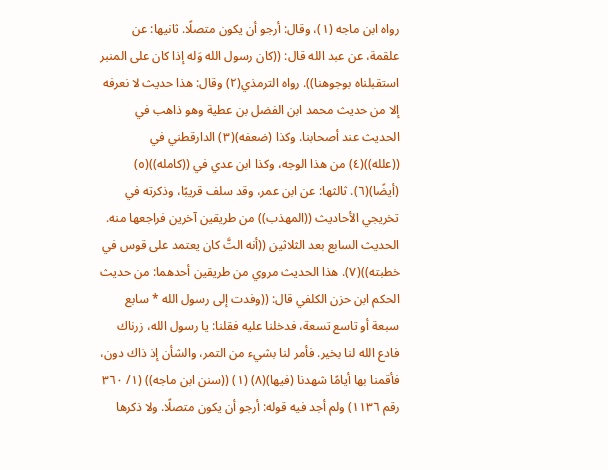رواه ابن ماجه (١)، وقال: أرجو أن يكون متصلًا. ثانيها: عن علقمة، عن عبد الله قال: ((كان رسول الله وَله إذا كان على المنبر استقبلناه بوجوهنا)). رواه الترمذي(٢) وقال: هذا حديث لا نعرفه إلا من حديث محمد ابن الفضل بن عطية وهو ذاهب في الحديث عند أصحابنا. وكذا (ضعفه)(٣) الدارقطني في ((علله))(٤) من هذا الوجه، وكذا ابن عدي في ((كامله))(٥) (أيضًا)(٦). ثالثها: عن ابن عمر، وقد سلف قريبًا، وذكرته في تخريجي الأحاديث ((المهذب)) من طريقين آخرين فراجعها منه. الحديث السابع بعد الثلاثين ((أنه التَّ كان يعتمد على قوس في خطبته))(٧). هذا الحديث مروي من طريقين أحدهما: من حديث الحكم ابن حزن الكلفي قال: ((وفدت إلى رسول الله * سابع سبعة أو تاسع تسعة، فدخلنا عليه فقلنا: يا رسول الله، زرناك فادع الله لنا بخير. فأمر لنا بشيء من التمر، والشأن إذ ذاك دون، فأقمنا بها أيامًا شهدنا (فيها)(٨) (١) ((سنن ابن ماجه)) (١/ ٣٦٠ رقم ١١٣٦) ولم أجد فيه قوله: أرجو أن يكون متصلًا. ولا ذكرها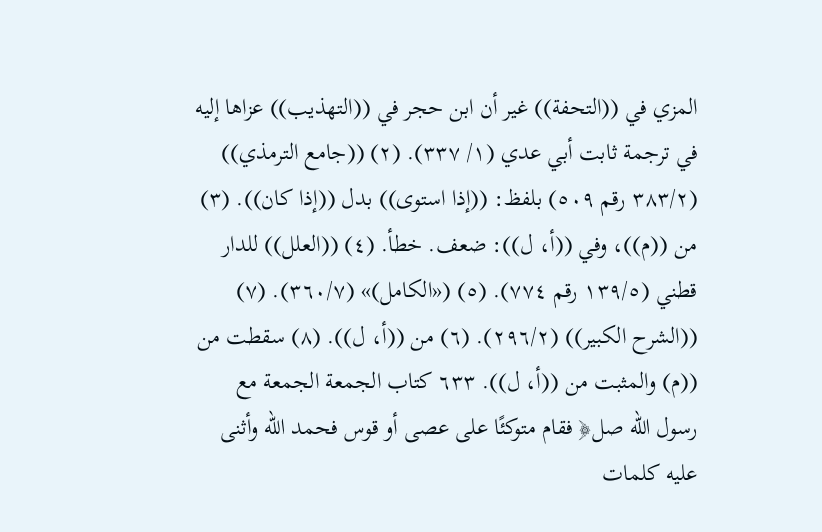المزي في ((التحفة)) غير أن ابن حجر في ((التهذيب)) عزاها إليه في ترجمة ثابت أبي عدي (١/ ٣٣٧). (٢) ((جامع الترمذي)) (٣٨٣/٢ رقم ٥٠٩) بلفظ: ((إذا استوى)) بدل ((إذا كان)). (٣) من ((م))، وفي ((أ، ل)): ضعف. خطأ. (٤) ((العلل)) للدار قطني (١٣٩/٥ رقم ٧٧٤). (٥) («الكامل)» (٣٦٠/٧). (٧) ((الشرح الكبير)) (٢٩٦/٢). (٦) من ((أ، ل)). (٨) سقطت من ((م) والمثبت من ((أ، ل)). ٦٣٣ كتاب الجمعة الجمعة مع رسول الله صل﴿ فقام متوكئًا على عصى أو قوس فحمد الله وأثنى عليه كلمات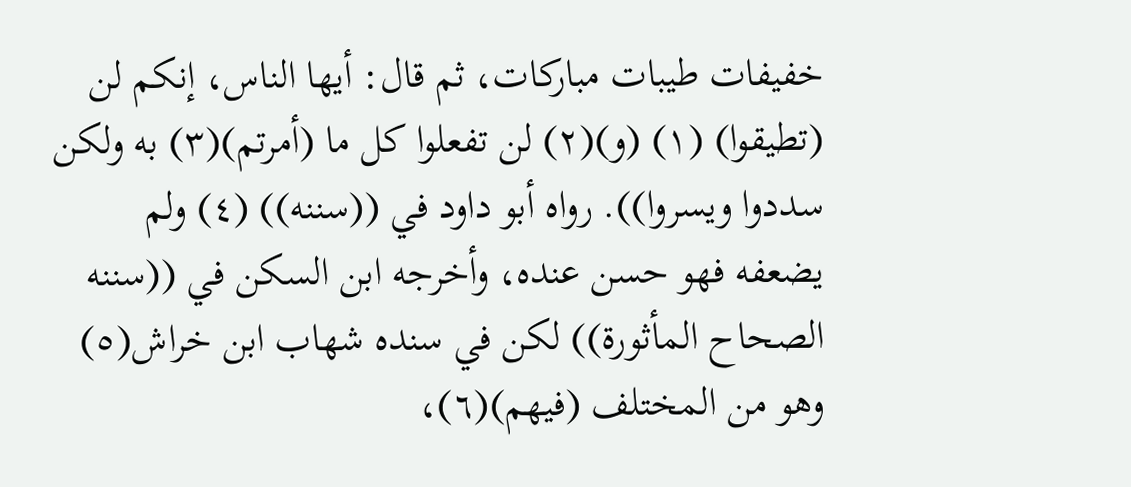خفيفات طيبات مباركات، ثم قال: أيها الناس، إنكم لن (تطيقوا) (١) (و)(٢) لن تفعلوا كل ما (أمرتم)(٣) به ولكن سددوا ويسروا)). رواه أبو داود في ((سننه)) (٤) ولم يضعفه فهو حسن عنده، وأخرجه ابن السكن في ((سننه الصحاح المأثورة)) لكن في سنده شهاب ابن خراش(٥) وهو من المختلف (فيهم)(٦)،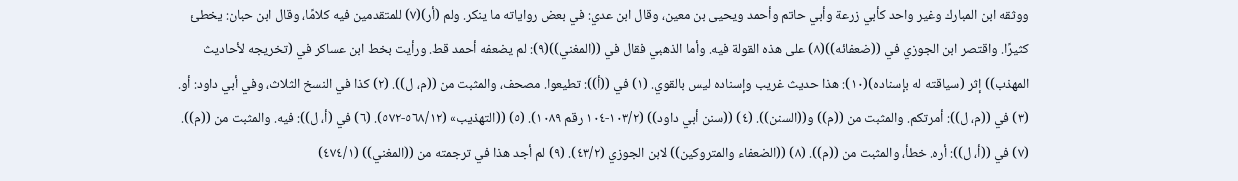ووثقه ابن المبارك وغير واحد كأبي زرعة وأبي حاتم وأحمد ويحيى بن معين، وقال ابن عدي: في بعض رواياته ما ينكر. ولم (أر)(٧) للمتقدمين فيه كلامًا، وقال ابن حبان: يخطئ كثيرًا. واقتصر ابن الجوزي في ((ضعفائه))(٨) على هذه القولة فيه. وأما الذهبي فقال في ((المغني))(٩): لم يضعفه أحمد قط. ورأيت بخط ابن عساكر في (تخريجه لأحاديث المهذب)) إثر (سياقته له بإسناده)(١٠): هذا حديث غريب وإسناده ليس بالقوي. (١) في ((أ)): تطيعوا. مصحف، والمثبت من ((م، ل)). (٢) كذا في النسخ الثلاث، وفي أبي داود: أو. (٣) في ((م، ل)): أمرتكم. والمثبت من ((م)) و((السنن)). (٤) ((سنن أبي داود)) (١٠٣/٢-١٠٤ رقم ١٠٨٩). (٥) ((التهذيب» (٥٦٨/١٢-٥٧٢). (٦) في (أ، ل)): فيه. والمثبت من ((م)). (٧) في ((أ، ل)): أره. خطأ، والمثبت من ((م)). (٨) ((الضعفاء والمتروكين)) لابن الجوزي (٤٣/٢). (٩) لم أجد هذا في ترجمته من ((المغني)) (٤٧٤/١)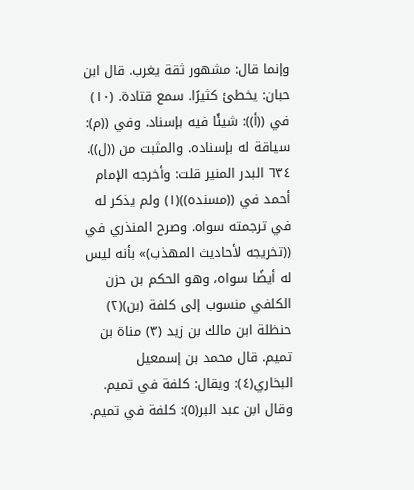وإنما قال: مشهور ثقة يغرب. قال ابن حبان: يخطئ كثيرًا. سمع قتادة. (١٠) في ((أ)): شيئًا فيه بإسناد. وفي ((م): سياقة له بإسناده. والمثبت من ((ل)). ٦٣٤ البدر المنير قلت: وأخرجه الإمام أحمد في ((مسنده))(١) ولم يذكر له في ترجمته سواه. وصرح المنذري في ((تخريجه لأحاديث المهذب)» بأنه ليس له أيضًا سواه، وهو الحكم بن حزن الكلفي منسوب إلى كلفة (بن)(٢) حنظلة ابن مالك بن زيد (٣) مناة بن تميم. قال محمد بن إسمعيل البخاري(٤): ويقال: كلفة في تميم. وقال ابن عبد البر(٥): كلفة في تميم.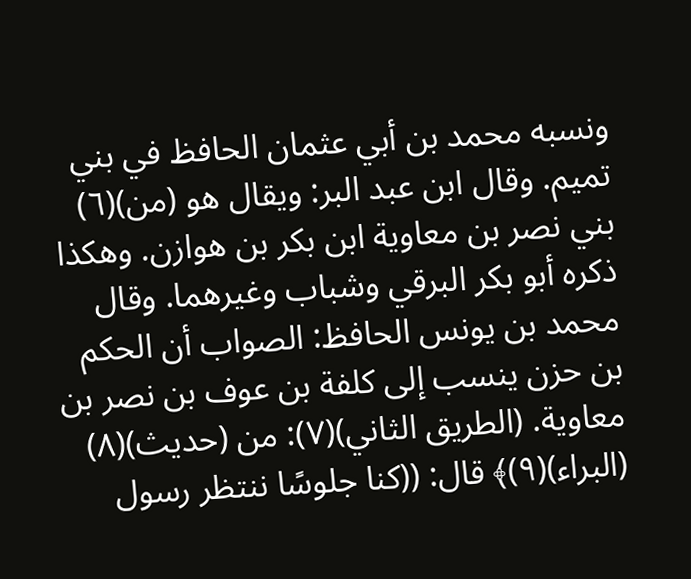ونسبه محمد بن أبي عثمان الحافظ في بني تميم. وقال ابن عبد البر: ويقال هو (من)(٦) بني نصر بن معاوية ابن بكر بن هوازن. وهكذا ذكره أبو بكر البرقي وشباب وغيرهما. وقال محمد بن يونس الحافظ: الصواب أن الحكم بن حزن ينسب إلى كلفة بن عوف بن نصر بن معاوية. (الطريق الثاني)(٧): من (حديث)(٨) (البراء)(٩)﴾ قال: ((كنا جلوسًا ننتظر رسول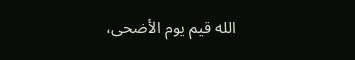الله قيم يوم الأضحى،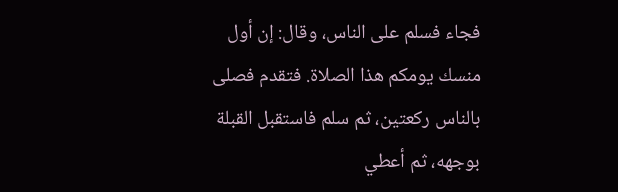فجاء فسلم على الناس، وقال: إن أول منسك يومكم هذا الصلاة. فتقدم فصلى بالناس ركعتين، ثم سلم فاستقبل القبلة بوجهه، ثم أعطي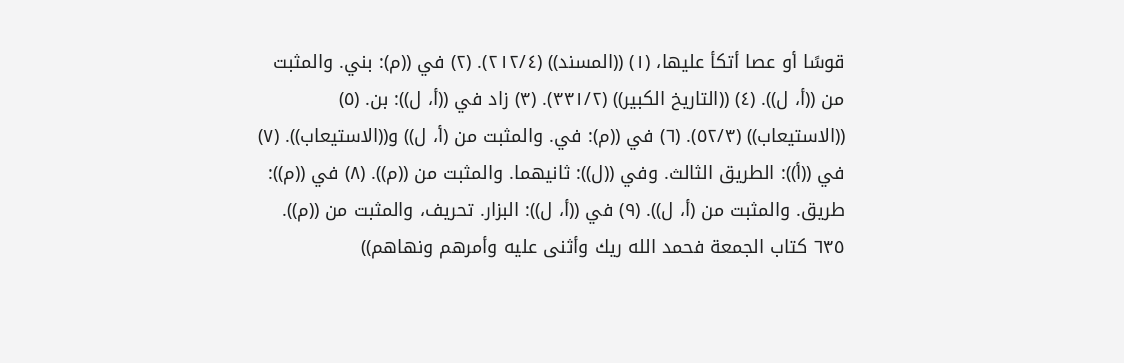قوسًا أو عصا أتكأ عليها، (١) ((المسند)) (٢١٢/٤). (٢) في ((م): بني. والمثبت من ((أ، ل)). (٤) ((التاريخ الكبير)) (٣٣١/٢). (٣) زاد في ((أ، ل)): بن. (٥) ((الاستيعاب)) (٥٢/٣). (٦) في ((م): في. والمثبت من (أ، ل)) و((الاستيعاب)). (٧) في ((أ)): الطريق الثالث. وفي ((ل)): ثانيهما. والمثبت من ((م)). (٨) في ((م)): طريق. والمثبت من (أ، ل)). (٩) في ((أ، ل)): البزار. تحريف، والمثبت من ((م)). ٦٣٥ كتاب الجمعة فحمد الله ريك وأثنى عليه وأمرهم ونهاهم))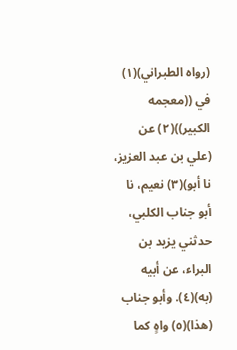(رواه الطبراني)(١) في ((معجمه الكبير))(٢) عن (علي بن عبد العزيز، نا أبو)(٣) نعيم، نا أبو جناب الكلبي، حدثني يزيد بن البراء، عن أبيه (به)(٤). وأبو جناب (هذا)(٥) واهٍ كما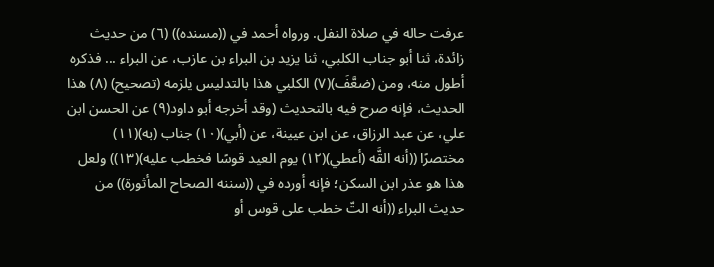عرفت حاله في صلاة النفل. ورواه أحمد في ((مسنده)) (٦) من حديث زائدة، ثنا أبو جناب الكلبي، ثنا يزيد بن البراء بن عازب، عن البراء ... فذكره أطول منه، ومن (ضعَّفَ)(٧) الكلبي هذا بالتدليس يلزمه (تصحيح) (٨) هذا الحديث، فإنه صرح فيه بالتحديث (وقد أخرجه أبو داود(٩) عن الحسن ابن علي، عن عبد الرزاق، عن ابن عيينة، عن (أبي)(١٠) جناب (به)(١١) مختصرًا ((أنه القَّه (أعطي)(١٢) يوم العيد قوسًا فخطب عليه)(١٣)) ولعل هذا هو عذر ابن السكن؛ فإنه أورده في ((سننه الصحاح المأثورة)) من حديث البراء ((أنه التّ خطب على قوس أو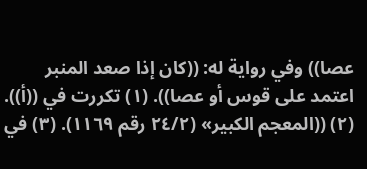عصا)) وفي رواية له: ((كان إذا صعد المنبر اعتمد على قوس أو عصا)). (١) تكررت في ((أ)). (٢) ((المعجم الكبير» (٢٤/٢ رقم ١١٦٩). (٣) في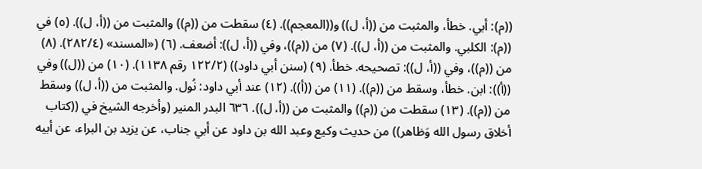((م): أبي. خطأ، والمثبت من ((أ، ل)) و((المعجم)). (٤) سقطت من ((م)) والمثبت من ((أ، ل)). (٥) في ((م): الكلبي. والمثبت من ((أ، ل)). (٧) من ((م))، وفي ((أ، ل)): أضعف. (٦) («المسند» (٢٨٢/٤). (٨) من ((م))، وفي ((أ، ل)): تصحيحه. خطأ. (٩) (سنن أبي داود)) (١٢٢/٢ رقم ١١٣٨). (١٠) من ((ل)) وفي ((أ)): ابن. خطأ، وسقط من ((م)). (١١) من ((أ)). (١٢) عند أبي داود: نُول. والمثبت من ((أ، ل)) وسقط من ((م)). (١٣) سقطت من ((م)) والمثبت من ((أ، ل)). ٦٣٦ البدر المنير (وأخرجه الشيخ في ((كتاب أخلاق رسول الله وَظاهر)) من حديث وكيع وعبد الله بن داود عن أبي جناب، عن يزيد بن البراء، عن أبيه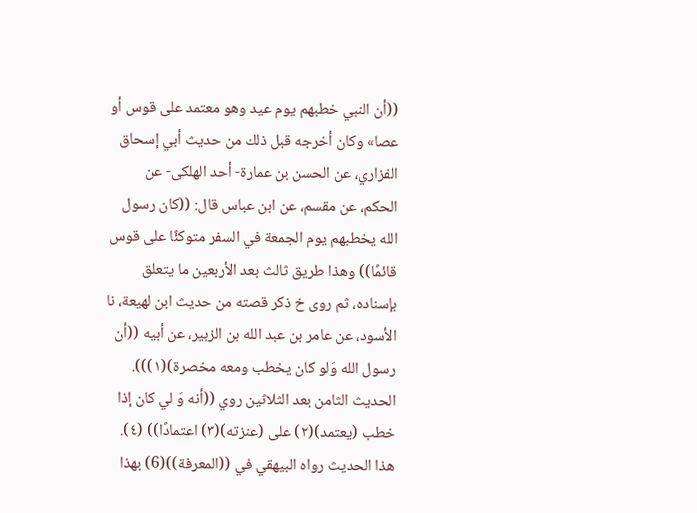((أن النبي خطبهم يوم عيد وهو معتمد على قوس أو عصا» وكان أخرجه قبل ذلك من حديث أبي إسحاق الفزاري، عن الحسن بن عمارة- أحد الهلكى- عن الحكم، عن مقسم، عن ابن عباس قال: ((كان رسول الله يخطبهم يوم الجمعة في السفر متوكئًا على قوس قائمًا)) وهذا طريق ثالث بعد الأربعين ما يتعلق بإسناده، ثم روى خ ذكر قصته من حديث ابن لهيعة، نا الأسود، عن عامر بن عبد الله بن الزبير، عن أبيه ((أن رسول الله وَلو كان يخطب ومعه مخصرة)(١))). الحديث الثامن بعد الثلاثين روي ((أنه وَ لي كان إذا خطب (يعتمد)(٢) على (عنزته)(٣) اعتمادًا)) (٤). هذا الحديث رواه البيهقي في ((المعرفة))(6) بهذا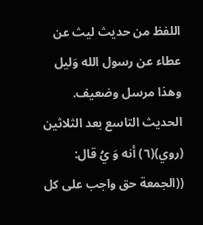اللفظ من حديث ليث عن عطاء عن رسول الله وَليل وهذا مرسل وضعيف. الحديث التاسع بعد الثلاثين (روي)(٦) أنه وَ يُ قال: ((الجمعة حق واجب على كل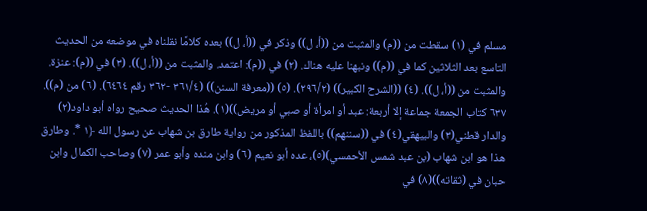مسلم في (١) سقطت من ((م) والمثبت من ((أ، ل)) وذكر في ((أ، ل)) بعده كلامًا نقلناه في موضعه من الحديث التاسع بعد الثلاثين كما في ((م)) ونبهنا عليه هناك. (٢) في ((م): اعتمد. والمثبت من ((أ، ل)). (٣) في ((م): عنزة. والمثبت من ((أ، ل)). (٤) ((الشرح الكبير)) (٢٩٦/٢). (٥) ((معرفة السنن)) (٣٦١/٤ -٣٦٢ رقم ٦٤٦٤). (٦) من (م)). ٦٣٧ كتاب الجمعة جماعة إلا أربعة: عبد أو امرأة أو صبي أو مريض))(١). هُذا الحديث صحيح رواه أبو داود(٢) والدار قطني(٣) والبيهقي(٤) في ((سننهم)) باللفظ المذكور من رواية طارق بن شهاب عن رسول الله ﴿١ *. وطارق هذا هو ابن شهاب (بن عبد شمس الأحمسي)(٥)، عده أبو نعيم (٦) وابن منده وأبو عمر (٧) وصاحب الكمال وابن حبان في (ثقاته))(٨) في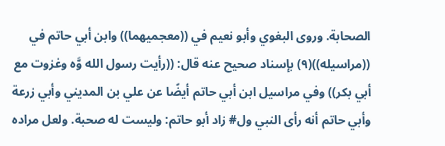الصحابة. وروى البغوي وأبو نعيم في ((معجميهما)) وابن أبي حاتم في ((مراسيله))(٩) بإسناد صحيح عنه قال: ((رأيت رسول الله وَّه وغزوت مع أبي بكر)) وفي مراسيل ابن أبي حاتم أيضًا عن علي بن المديني وأبي زرعة وأبي حاتم أنه رأى النبي ول# زاد أبو حاتم: وليست له صحبة. ولعل مراده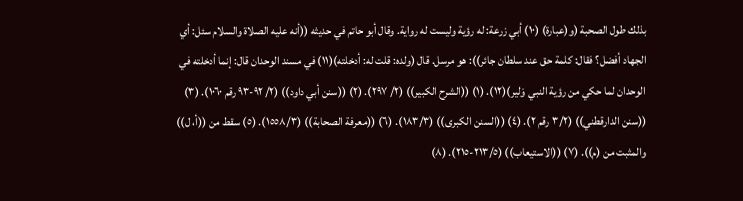بذلك طول الصحبة (و(عبارة) (١٠) أبي زرعة: له رؤية وليست له رواية. وقال أبو حاتم في حديثه ((أنه عليه الصلاة والسلام سئل: أي الجهاد أفضل؟ فقال: كلمة حق عند سلطان جائر)): هو مرسل. قال (ولده: قلت له: أدخلته)(١١) في مسند الوحدان قال: إنما أدخلته في الوحدان لما حكي من رؤية النبي وَلير)(١٢). (١) ((الشرح الكبير)) (٢/ ٢٩٧). (٢) ((سنن أبي داود)) (٢/ ٩٢-٩٣ رقم ١٠٦٠). (٣) ((سنن الدارقطني)) (٣/٢ رقم ٢). (٤) ((السنن الكبرى)) (١٨٣/٣). (٦) ((معرفة الصحابة)) (١٥٥٨/٣). (٥) سقط من ((أ، ل)) والمثبت من (م)). (٧) ((الاستيعاب)) (٢١٣/٥-٢١٥). (٨)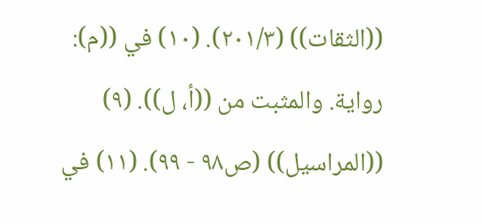((الثقات)) (٢٠١/٣). (١٠) في ((م): رواية. والمثبت من ((أ، ل)). (٩) ((المراسيل)) (ص٩٨ - ٩٩). (١١) في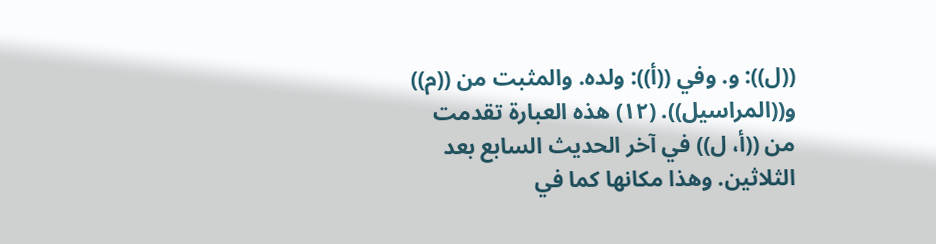((ل)): و. وفي ((أ)): ولده. والمثبت من ((م)) و((المراسيل)). (١٢) هذه العبارة تقدمت من ((أ، ل)) في آخر الحديث السابع بعد الثلاثين. وهذا مكانها كما في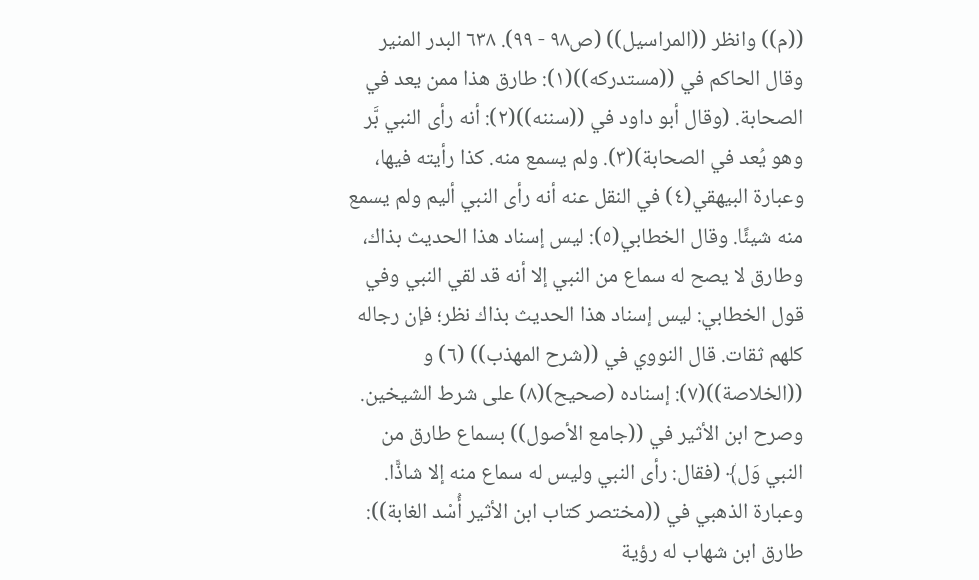((م)) وانظر ((المراسيل)) (ص٩٨ - ٩٩). ٦٣٨ البدر المنير وقال الحاكم في ((مستدركه))(١): طارق هذا ممن يعد في الصحابة. (وقال أبو داود في ((سننه))(٢): أنه رأى النبي بَّر وهو يُعد في الصحابة)(٣). ولم يسمع منه. كذا رأيته فيها، وعبارة البيهقي(٤) في النقل عنه أنه رأى النبي أليم ولم يسمع منه شيئًا. وقال الخطابي(٥): ليس إسناد هذا الحديث بذاك، وطارق لا يصح له سماع من النبي إلا أنه قد لقي النبي وفي قول الخطابي: ليس إسناد هذا الحديث بذاك نظر؛ فإن رجاله كلهم ثقات. قال النووي في ((شرح المهذب)) (٦) و ((الخلاصة))(٧): إسناده (صحيح)(٨) على شرط الشيخين. وصرح ابن الأثير في ((جامع الأصول)) بسماع طارق من النبي وَل﴾ (فقال: رأى النبي وليس له سماع منه إلا شاذًّا. وعبارة الذهبي في ((مختصر كتاب ابن الأثير أُسْد الغابة)): طارق ابن شهاب له رؤية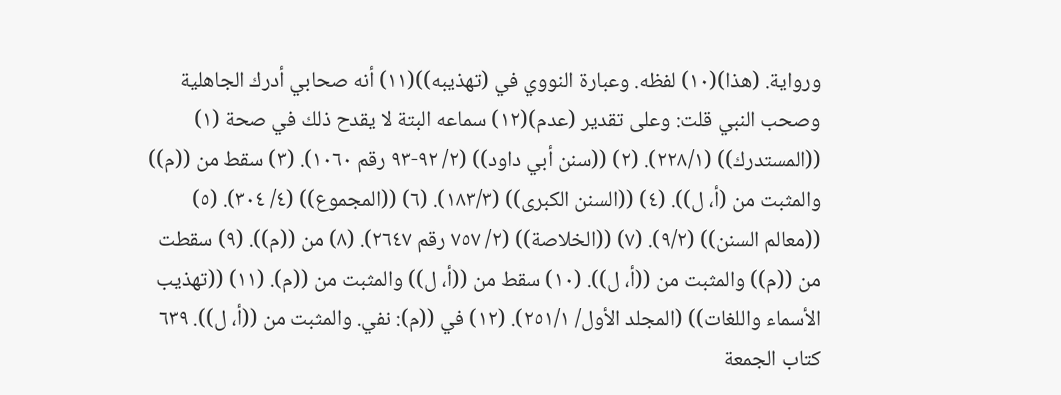ورواية. (هذا)(١٠) لفظه. وعبارة النووي في (تهذيبه))(١١) أنه صحابي أدرك الجاهلية وصحب النبي قلت: وعلى تقدير (عدم)(١٢) سماعه البتة لا يقدح ذلك في صحة (١) ((المستدرك)) (٢٢٨/١). (٢) ((سنن أبي داود)) (٢/ ٩٢-٩٣ رقم ١٠٦٠). (٣) سقط من ((م)) والمثبت من (أ، ل)). (٤) ((السنن الكبرى)) (١٨٣/٣). (٦) ((المجموع)) (٤/ ٣٠٤). (٥) ((معالم السنن)) (٩/٢). (٧) ((الخلاصة)) (٢/ ٧٥٧ رقم ٢٦٤٧). (٨) من ((م)). (٩) سقطت من ((م)) والمثبت من ((أ، ل)). (١٠) سقط من ((أ، ل)) والمثبت من ((م). (١١) ((تهذيب الأسماء واللغات)) (المجلد الأول/ ٢٥١/١). (١٢) في ((م): نفي. والمثبت من ((أ، ل)). ٦٣٩ كتاب الجمعة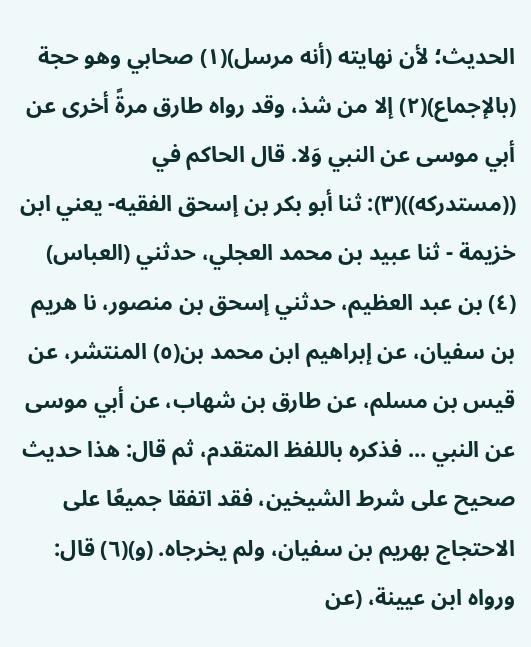الحديث؛ لأن نهايته (أنه مرسل)(١) صحابي وهو حجة (بالإجماع)(٢) إلا من شذ، وقد رواه طارق مرةً أخرى عن أبي موسى عن النبي وَلا. قال الحاكم في ((مستدركه))(٣): ثنا أبو بكر بن إسحق الفقيه- يعني ابن خزيمة - ثنا عبيد بن محمد العجلي، حدثني (العباس) (٤) بن عبد العظيم، حدثني إسحق بن منصور، نا هريم بن سفيان، عن إبراهيم ابن محمد بن(٥) المنتشر، عن قيس بن مسلم، عن طارق بن شهاب، عن أبي موسى عن النبي ... فذكره باللفظ المتقدم، ثم قال: هذا حديث صحيح على شرط الشيخين، فقد اتفقا جميعًا على الاحتجاج بهريم بن سفيان، ولم يخرجاه. (و)(٦) قال: ورواه ابن عيينة، (عن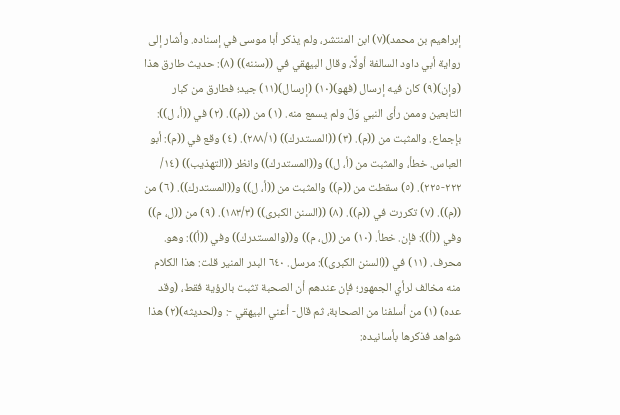إبراهيم بن محمد)(٧) ابن المنتشر، ولم يذكر أبا موسى في إسناده. وأشار إلى رواية أبي داود السالفة أولًا، وقال البيهقي في ((سننه)) (٨): حديث طارق هذا (وإن)(٩) كان فيه إرسال (فهو)(١٠) (إرسال)(١١) جيد؛ فطارق من كبار التابعين وممن رأى النبي وَلّ ولم يسمع منه. (١) من ((م)). (٢) في ((أ، ل)): بإجماع. والمثبت من ((م). (٣) ((المستدرك)) (٢٨٨/١). (٤) وقع في ((م): أبو العباس. خطأ، والمثبت من (أ، ل)) و((المستدرك)) وانظر ((التهذيب)) (١٤/ ٢٢٢-٢٢٥). (٥) سقطت من ((م)) والمثبت من ((أ، ل)) و((المستدرك)). (٦) من ((م)). (٧) تكررت في ((م)). (٨) ((السنن الكبرى)) (١٨٣/٣). (٩) من ((ل، م)) وفي ((أ)): فإن. خطأ. (١٠) من ((ل، م)) و((والمستدرك)) وفي ((أ)): وهو. محرف. (١١) في ((السنن الكبرى)): مرسل. ٦٤٠ البدر المنير قلت: هذا الكلام منه مخالف لرأي الجمهور؛ فإن عندهم أن الصحبة تثبت بالرؤية فقط، (وقد عده) (١) من أسلفنا من الصحابة، ثم قال- أعني البيهقي -: و(لحديثه)(٢) هذا شواهد فذكرها بأسانيده: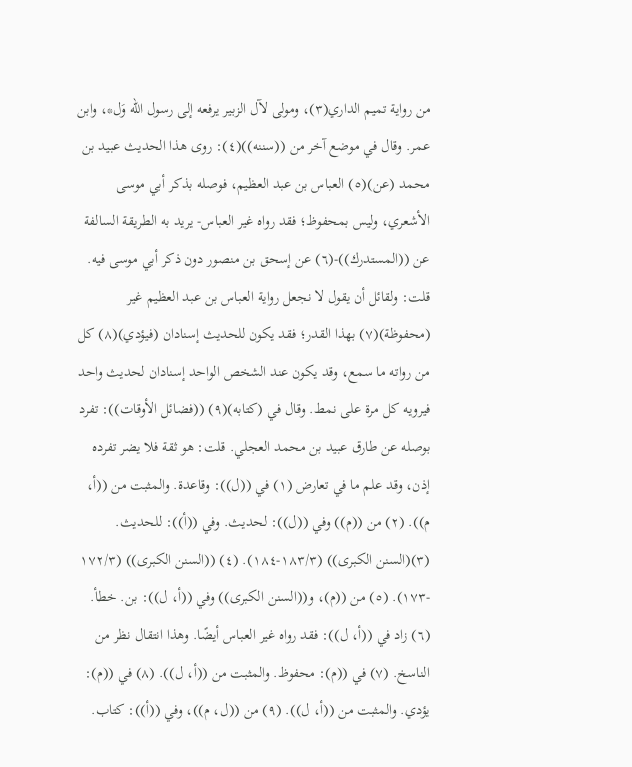من رواية تميم الداري(٣)، ومولى لآل الزبير يرفعه إلى رسول الله وَل*، وابن عمر. وقال في موضع آخر من ((سننه))(٤): روى هذا الحديث عبيد بن محمد (عن)(٥) العباس بن عبد العظيم، فوصله بذكر أبي موسى الأشعري، وليس بمحفوظ؛ فقد رواه غير العباس- يريد به الطريقة السالفة عن ((المستدرك))-(٦) عن إسحق بن منصور دون ذكر أبي موسى فيه. قلت: ولقائل أن يقول لا نجعل رواية العباس بن عبد العظيم غير (محفوظة)(٧) بهذا القدر؛ فقد یکون للحديث إسنادان (فيؤدي)(٨) كل من رواته ما سمع، وقد يكون عند الشخص الواحد إسنادان لحديث واحد فيرويه كل مرة على نمط. وقال في (كتابه)(٩) ((فضائل الأوقات)): تفرد بوصله عن طارق عبيد بن محمد العجلي. قلت: هو ثقة فلا يضر تفرده إذن، وقد علم ما في تعارض (١) في ((ل)): وقاعدة. والمثبت من ((أ، م)). (٢) من ((م)) وفي ((ل)): لحديث. وفي ((أ)): للحديث. (٣)(السنن الكبرى)) (١٨٣/٣-١٨٤). (٤) ((السنن الكبرى)) (١٧٢/٣ -١٧٣). (٥) من ((م)، و((السنن الكبرى)) وفي ((أ، ل)): بن. خطأ. (٦) زاد في ((أ، ل)): فقد رواه غير العباس أيضًا. وهذا انتقال نظر من الناسخ. (٧) في ((م): محفوظ. والمثبت من ((أ، ل)). (٨) في ((م): يؤدي. والمثبت من ((أ، ل)). (٩) من ((ل، م))، وفي ((أ)): كتاب.